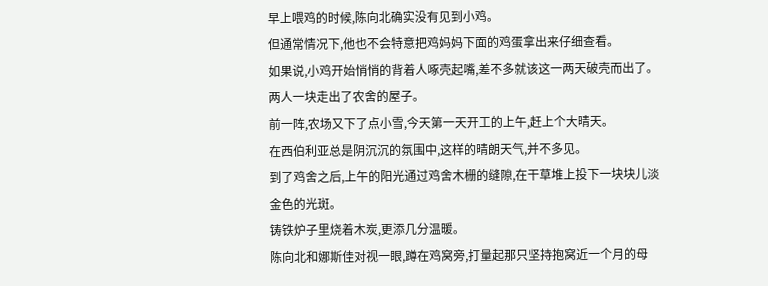早上喂鸡的时候,陈向北确实没有见到小鸡。
但通常情况下,他也不会特意把鸡妈妈下面的鸡蛋拿出来仔细查看。
如果说,小鸡开始悄悄的背着人啄壳起嘴,差不多就该这一两天破壳而出了。
两人一块走出了农舍的屋子。
前一阵,农场又下了点小雪,今天第一天开工的上午,赶上个大晴天。
在西伯利亚总是阴沉沉的氛围中,这样的晴朗天气,并不多见。
到了鸡舍之后,上午的阳光通过鸡舍木栅的缝隙,在干草堆上投下一块块儿淡金色的光斑。
铸铁炉子里烧着木炭,更添几分温暖。
陈向北和娜斯佳对视一眼,蹲在鸡窝旁,打量起那只坚持抱窝近一个月的母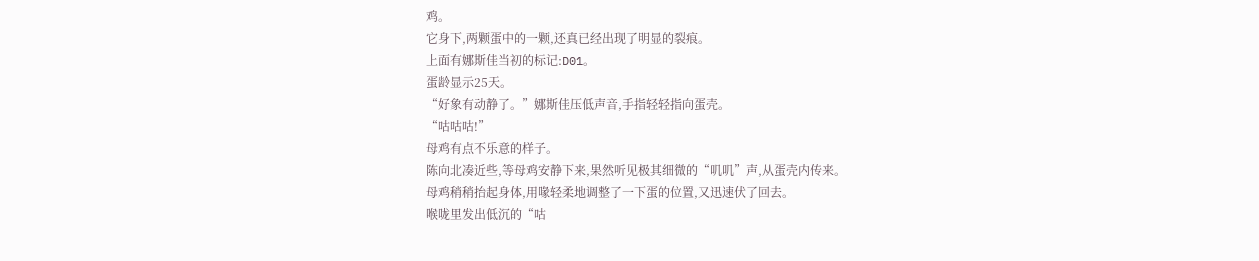鸡。
它身下,两颗蛋中的一颗,还真已经出现了明显的裂痕。
上面有娜斯佳当初的标记:D01。
蛋龄显示25天。
“好象有动静了。”娜斯佳压低声音,手指轻轻指向蛋壳。
“咕咕咕!”
母鸡有点不乐意的样子。
陈向北凑近些,等母鸡安静下来,果然听见极其细微的“叽叽”声,从蛋壳内传来。
母鸡稍稍抬起身体,用喙轻柔地调整了一下蛋的位置,又迅速伏了回去。
喉咙里发出低沉的“咕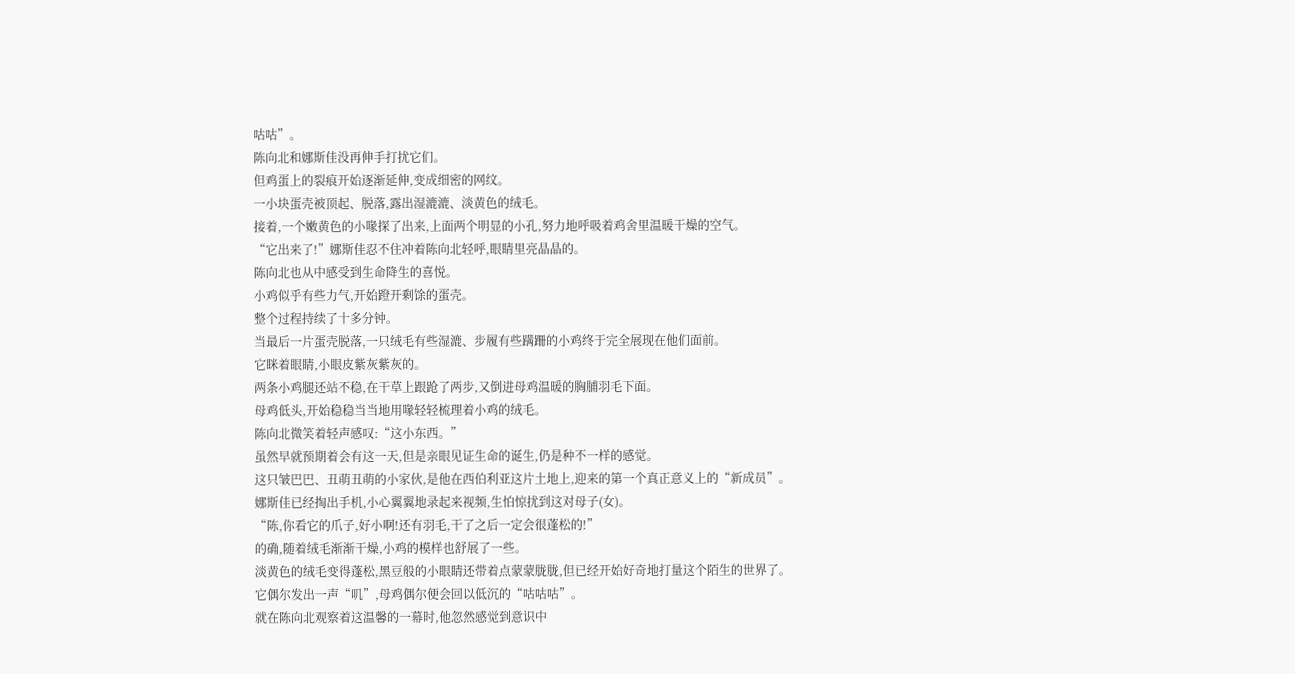咕咕”。
陈向北和娜斯佳没再伸手打扰它们。
但鸡蛋上的裂痕开始逐渐延伸,变成细密的网纹。
一小块蛋壳被顶起、脱落,露出湿漉漉、淡黄色的绒毛。
接着,一个嫩黄色的小喙探了出来,上面两个明显的小孔,努力地呼吸着鸡舍里温暖干燥的空气。
“它出来了!”娜斯佳忍不住冲着陈向北轻呼,眼睛里亮晶晶的。
陈向北也从中感受到生命降生的喜悦。
小鸡似乎有些力气,开始蹬开剩馀的蛋壳。
整个过程持续了十多分钟。
当最后一片蛋壳脱落,一只绒毛有些湿漉、步履有些蹒跚的小鸡终于完全展现在他们面前。
它眯着眼睛,小眼皮紫灰紫灰的。
两条小鸡腿还站不稳,在干草上跟跄了两步,又倒进母鸡温暖的胸脯羽毛下面。
母鸡低头,开始稳稳当当地用喙轻轻梳理着小鸡的绒毛。
陈向北微笑着轻声感叹:“这小东西。”
虽然早就预期着会有这一天,但是亲眼见证生命的诞生,仍是种不一样的感觉。
这只皱巴巴、丑萌丑萌的小家伙,是他在西伯利亚这片土地上,迎来的第一个真正意义上的“新成员”。
娜斯佳已经掏出手机,小心翼翼地录起来视频,生怕惊扰到这对母子(女)。
“陈,你看它的爪子,好小啊!还有羽毛,干了之后一定会很蓬松的!”
的确,随着绒毛渐渐干燥,小鸡的模样也舒展了一些。
淡黄色的绒毛变得蓬松,黑豆般的小眼睛还带着点蒙蒙胧胧,但已经开始好奇地打量这个陌生的世界了。
它偶尔发出一声“叽”,母鸡偶尔便会回以低沉的“咕咕咕”。
就在陈向北观察着这温馨的一幕时,他忽然感觉到意识中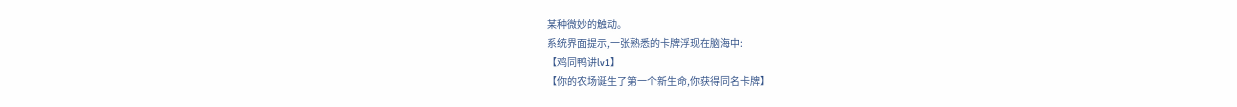某种微妙的触动。
系统界面提示,一张熟悉的卡牌浮现在脑海中:
【鸡同鸭讲lv1】
【你的农场诞生了第一个新生命,你获得同名卡牌】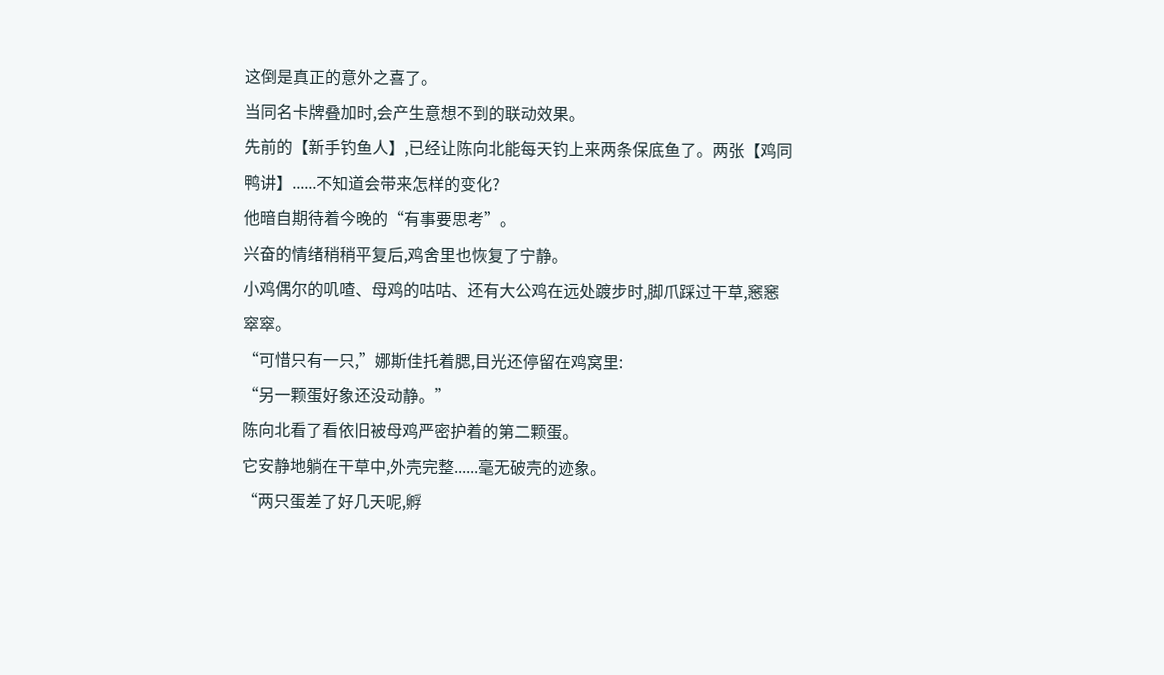这倒是真正的意外之喜了。
当同名卡牌叠加时,会产生意想不到的联动效果。
先前的【新手钓鱼人】,已经让陈向北能每天钓上来两条保底鱼了。两张【鸡同鸭讲】......不知道会带来怎样的变化?
他暗自期待着今晚的“有事要思考”。
兴奋的情绪稍稍平复后,鸡舍里也恢复了宁静。
小鸡偶尔的叽喳、母鸡的咕咕、还有大公鸡在远处踱步时,脚爪踩过干草,窸窸窣窣。
“可惜只有一只,”娜斯佳托着腮,目光还停留在鸡窝里:
“另一颗蛋好象还没动静。”
陈向北看了看依旧被母鸡严密护着的第二颗蛋。
它安静地躺在干草中,外壳完整......毫无破壳的迹象。
“两只蛋差了好几天呢,孵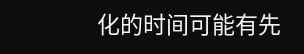化的时间可能有先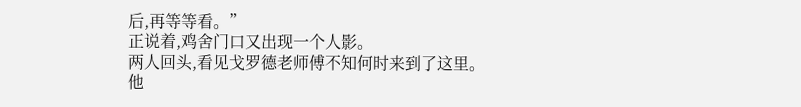后,再等等看。”
正说着,鸡舍门口又出现一个人影。
两人回头,看见戈罗德老师傅不知何时来到了这里。
他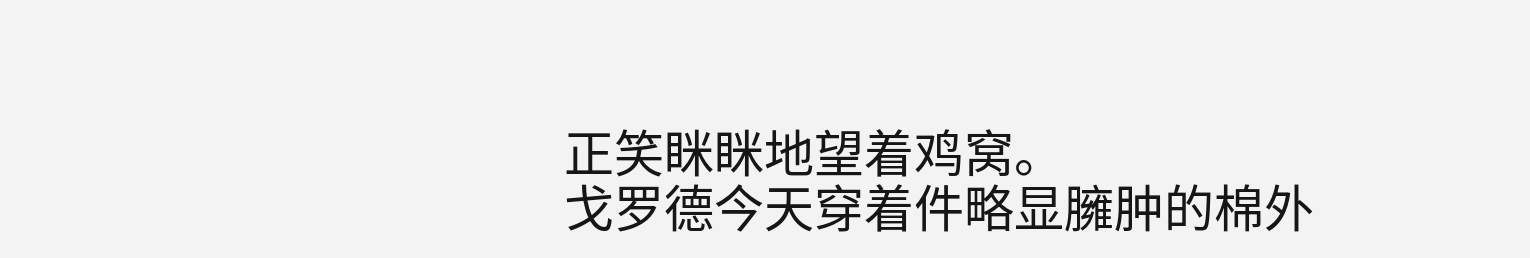正笑眯眯地望着鸡窝。
戈罗德今天穿着件略显臃肿的棉外